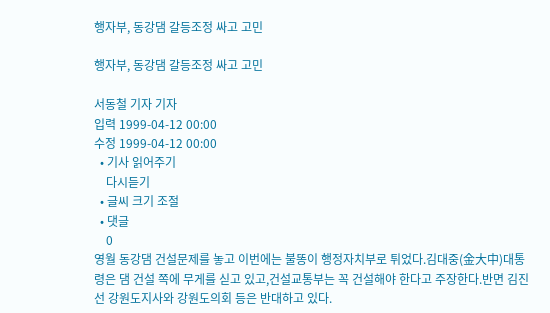행자부, 동강댐 갈등조정 싸고 고민

행자부, 동강댐 갈등조정 싸고 고민

서동철 기자 기자
입력 1999-04-12 00:00
수정 1999-04-12 00:00
  • 기사 읽어주기
    다시듣기
  • 글씨 크기 조절
  • 댓글
    0
영월 동강댐 건설문제를 놓고 이번에는 불똥이 행정자치부로 튀었다.김대중(金大中)대통령은 댐 건설 쪽에 무게를 싣고 있고,건설교통부는 꼭 건설해야 한다고 주장한다.반면 김진선 강원도지사와 강원도의회 등은 반대하고 있다.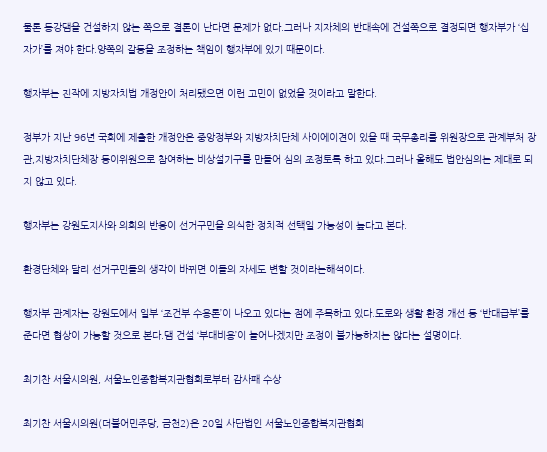물론 동강댐을 건설하지 않는 쪽으로 결론이 난다면 문제가 없다.그러나 지자체의 반대속에 건설쪽으로 결정되면 행자부가 ‘십자가’를 져야 한다.양쪽의 갈등을 조정하는 책임이 행자부에 있기 때문이다.

행자부는 진작에 지방자치법 개정안이 처리됐으면 이런 고민이 없었을 것이라고 말한다.

정부가 지난 96년 국회에 제출한 개정안은 중앙정부와 지방자치단체 사이에이견이 있을 때 국무총리를 위원장으로 관계부처 장관,지방자치단체장 등이위원으로 참여하는 비상설기구를 만들어 심의 조정토록 하고 있다.그러나 올해도 법안심의는 제대로 되지 않고 있다.

행자부는 강원도지사와 의회의 반응이 선거구민을 의식한 정치적 선택일 가능성이 높다고 본다.

환경단체와 달리 선거구민들의 생각이 바뀌면 이들의 자세도 변할 것이라는해석이다.

행자부 관계자는 강원도에서 일부 ‘조건부 수용론’이 나오고 있다는 점에 주목하고 있다.도로와 생활 환경 개선 등 ‘반대급부’를 준다면 협상이 가능할 것으로 본다.댐 건설 ‘부대비용’이 늘어나겠지만 조정이 불가능하지는 않다는 설명이다.

최기찬 서울시의원, 서울노인종합복지관협회로부터 감사패 수상

최기찬 서울시의원(더불어민주당, 금천2)은 20일 사단법인 서울노인종합복지관협회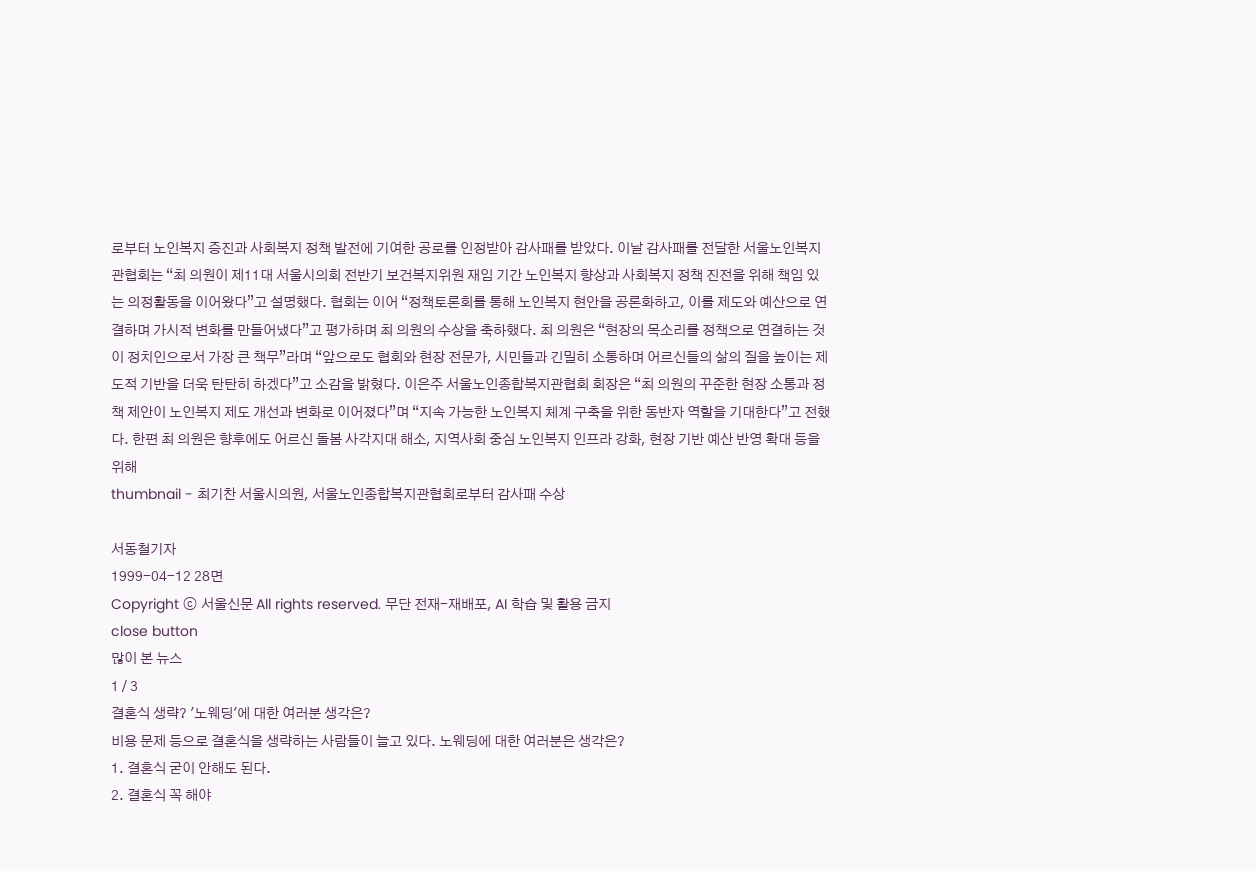로부터 노인복지 증진과 사회복지 정책 발전에 기여한 공로를 인정받아 감사패를 받았다. 이날 감사패를 전달한 서울노인복지관협회는 “최 의원이 제11대 서울시의회 전반기 보건복지위원 재임 기간 노인복지 향상과 사회복지 정책 진전을 위해 책임 있는 의정활동을 이어왔다”고 설명했다. 협회는 이어 “정책토론회를 통해 노인복지 현안을 공론화하고, 이를 제도와 예산으로 연결하며 가시적 변화를 만들어냈다”고 평가하며 최 의원의 수상을 축하했다. 최 의원은 “현장의 목소리를 정책으로 연결하는 것이 정치인으로서 가장 큰 책무”라며 “앞으로도 협회와 현장 전문가, 시민들과 긴밀히 소통하며 어르신들의 삶의 질을 높이는 제도적 기반을 더욱 탄탄히 하겠다”고 소감을 밝혔다. 이은주 서울노인종합복지관협회 회장은 “최 의원의 꾸준한 현장 소통과 정책 제안이 노인복지 제도 개선과 변화로 이어졌다”며 “지속 가능한 노인복지 체계 구축을 위한 동반자 역할을 기대한다”고 전했다. 한편 최 의원은 향후에도 어르신 돌봄 사각지대 해소, 지역사회 중심 노인복지 인프라 강화, 현장 기반 예산 반영 확대 등을 위해
thumbnail - 최기찬 서울시의원, 서울노인종합복지관협회로부터 감사패 수상

서동철기자
1999-04-12 28면
Copyright ⓒ 서울신문 All rights reserved. 무단 전재-재배포, AI 학습 및 활용 금지
close button
많이 본 뉴스
1 / 3
결혼식 생략? '노웨딩'에 대한 여러분 생각은?
비용 문제 등으로 결혼식을 생략하는 사람들이 늘고 있다. 노웨딩에 대한 여러분은 생각은?
1. 결혼식 굳이 안해도 된다.
2. 결혼식 꼭 해야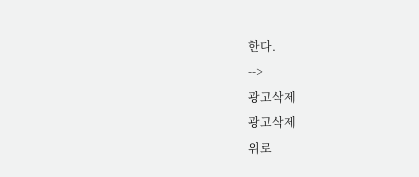한다.
-->
광고삭제
광고삭제
위로